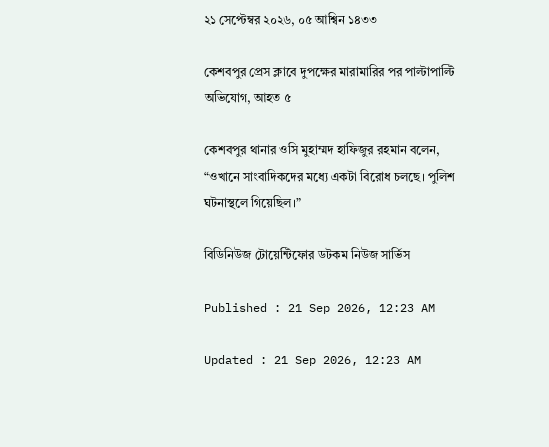২১ সেপ্টেম্বর ২০২৬, ০৫ আশ্বিন ১৪৩৩

কেশবপুর প্রেস ক্লাবে দুপক্ষের মারামারির পর পাল্টাপাল্টি অভিযোগ, আহত ৫

কেশবপুর থানার ওসি মুহাম্মদ হাফিজুর রহমান বলেন, “ওখানে সাংবাদিকদের মধ্যে একটা বিরোধ চলছে। পুলিশ ঘটনাস্থলে গিয়েছিল।”

বিডিনিউজ টোয়েন্টিফোর ডটকম নিউজ সার্ভিস

Published : 21 Sep 2026, 12:23 AM

Updated : 21 Sep 2026, 12:23 AM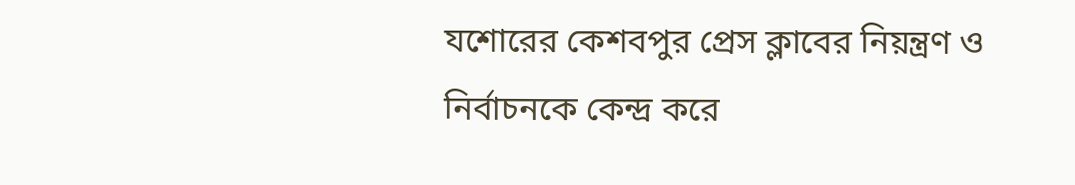যশোরের কেশবপুর প্রেস ক্লাবের নিয়ন্ত্রণ ও নির্বাচনকে কেন্দ্র করে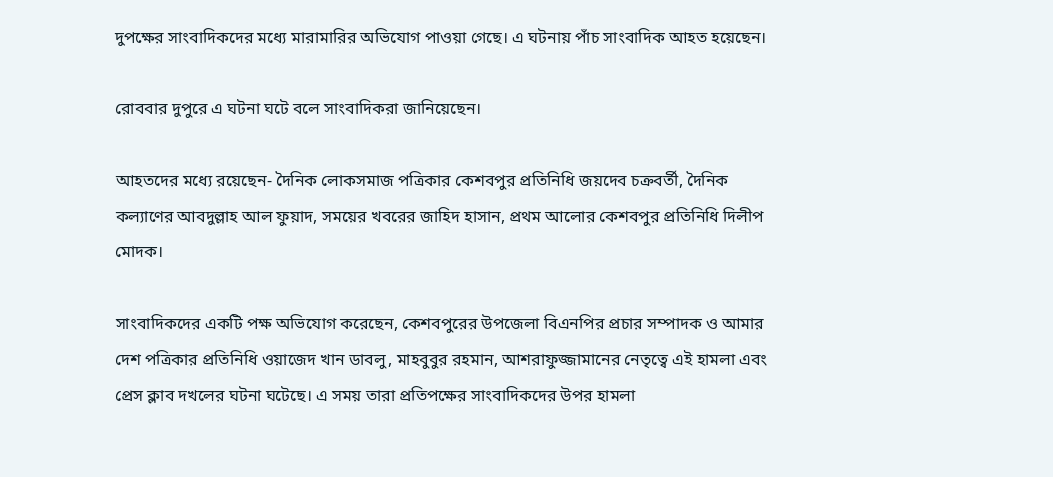দুপক্ষের সাংবাদিকদের মধ্যে মারামারির অভিযোগ পাওয়া গেছে। এ ঘটনায় পাঁচ সাংবাদিক আহত হয়েছেন।

রোববার দুপুরে এ ঘটনা ঘটে বলে সাংবাদিকরা জানিয়েছেন।

আহতদের মধ্যে রয়েছেন- দৈনিক লোকসমাজ পত্রিকার কেশবপুর প্রতিনিধি জয়দেব চক্রবর্তী, দৈনিক কল্যাণের আবদুল্লাহ আল ফুয়াদ, সময়ের খবরের জাহিদ হাসান, প্রথম আলোর কেশবপুর প্রতিনিধি দিলীপ মোদক।

সাংবাদিকদের একটি পক্ষ অভিযোগ করেছেন, কেশবপুরের উপজেলা বিএনপির প্রচার সম্পাদক ও আমার দেশ পত্রিকার প্রতিনিধি ওয়াজেদ খান ডাবলু, মাহবুবুর রহমান, আশরাফুজ্জামানের নেতৃত্বে এই হামলা এবং প্রেস ক্লাব দখলের ঘটনা ঘটেছে। এ সময় তারা প্রতিপক্ষের সাংবাদিকদের উপর হামলা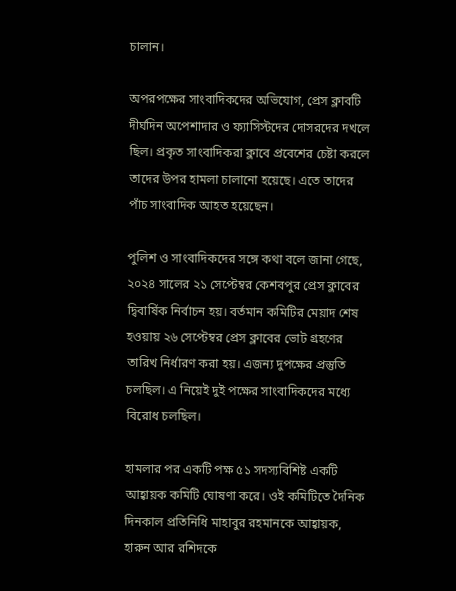চালান।

অপরপক্ষের সাংবাদিকদের অভিযোগ, প্রেস ক্লাবটি দীর্ঘদিন অপেশাদার ও ফ্যাসিস্টদের দোসরদের দখলে ছিল। প্রকৃত সাংবাদিকরা ক্লাবে প্রবেশের চেষ্টা করলে তাদের উপর হামলা চালানো হয়েছে। এতে তাদের পাঁচ সাংবাদিক আহত হয়েছেন।

পুলিশ ও সাংবাদিকদের সঙ্গে কথা বলে জানা গেছে, ২০২৪ সালের ২১ সেপ্টেম্বর কেশবপুর প্রেস ক্লাবের দ্বিবার্ষিক নির্বাচন হয়। বর্তমান কমিটির মেয়াদ শেষ হওয়ায় ২৬ সেপ্টেম্বর প্রেস ক্লাবের ভোট গ্রহণের তারিখ নির্ধারণ করা হয়। এজন্য দুপক্ষের প্রস্তুতি চলছিল। এ নিয়েই দুই পক্ষের সাংবাদিকদের মধ্যে বিরোধ চলছিল।

হামলার পর একটি পক্ষ ৫১ সদস্যবিশিষ্ট একটি আহ্বায়ক কমিটি ঘোষণা করে। ওই কমিটিতে দৈনিক দিনকাল প্রতিনিধি মাহাবুর রহমানকে আহ্বায়ক, হারুন আর রশিদকে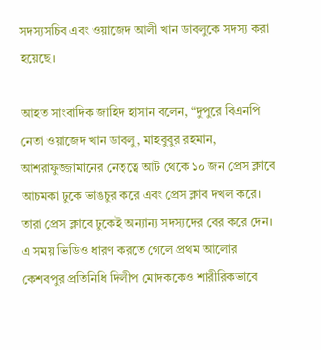সদস্যসচিব এবং ওয়াজেদ আলী খান ডাবলুকে সদস্য করা হয়েছে।

আহত সাংবাদিক জাহিদ হাসান বলেন, “দুপুরে বিএনপি নেতা ওয়াজেদ খান ডাবলু, মাহবুবুর রহমান, আশরাফুজ্জামানের নেতৃত্বে আট থেকে ১০ জন প্রেস ক্লাবে আচমকা ঢুকে ভাঙচুর করে এবং প্রেস ক্লাব দখল করে। তারা প্রেস ক্লাবে ঢুকেই অন্যান্য সদস্যদের বের করে দেন। এ সময় ভিডিও ধারণ করতে গেলে প্রথম আলোর কেশবপুর প্রতিনিধি দিলীপ মোদককেও শারীরিকভাবে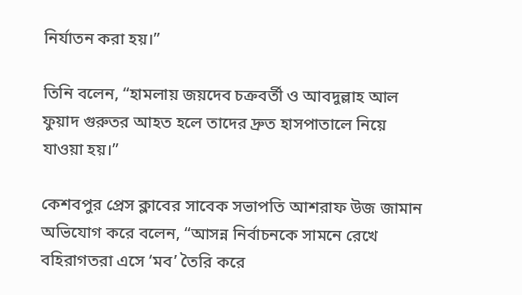নির্যাতন করা হয়।”

তিনি বলেন, “হামলায় জয়দেব চক্রবর্তী ও আবদুল্লাহ আল ফুয়াদ গুরুতর আহত হলে তাদের দ্রুত হাসপাতালে নিয়ে যাওয়া হয়।”

কেশবপুর প্রেস ক্লাবের সাবেক সভাপতি আশরাফ উজ জামান অভিযোগ করে বলেন, “আসন্ন নির্বাচনকে সামনে রেখে বহিরাগতরা এসে ‘মব’ তৈরি করে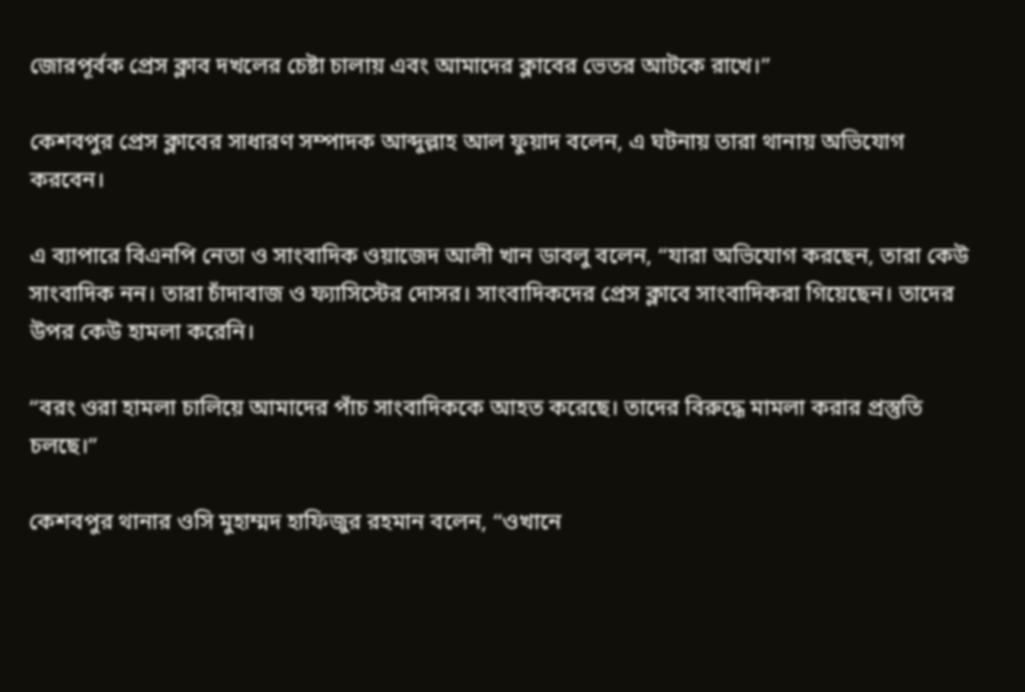জোরপূর্বক প্রেস ক্লাব দখলের চেষ্টা চালায় এবং আমাদের ক্লাবের ভেতর আটকে রাখে।”

কেশবপুর প্রেস ক্লাবের সাধারণ সম্পাদক আব্দুল্লাহ আল ফুয়াদ বলেন, এ ঘটনায় তারা থানায় অভিযোগ করবেন।

এ ব্যাপারে বিএনপি নেতা ও সাংবাদিক ওয়াজেদ আলী খান ডাবলু বলেন, “যারা অভিযোগ করছেন, তারা কেউ সাংবাদিক নন। তারা চাঁদাবাজ ও ফ্যাসিস্টের দোসর। সাংবাদিকদের প্রেস ক্লাবে সাংবাদিকরা গিয়েছেন। তাদের উপর কেউ হামলা করেনি।

“বরং ওরা হামলা চালিয়ে আমাদের পাঁচ সাংবাদিককে আহত করেছে। তাদের বিরুদ্ধে মামলা করার প্রস্তুতি চলছে।”

কেশবপুর থানার ওসি মুহাম্মদ হাফিজুর রহমান বলেন, “ওখানে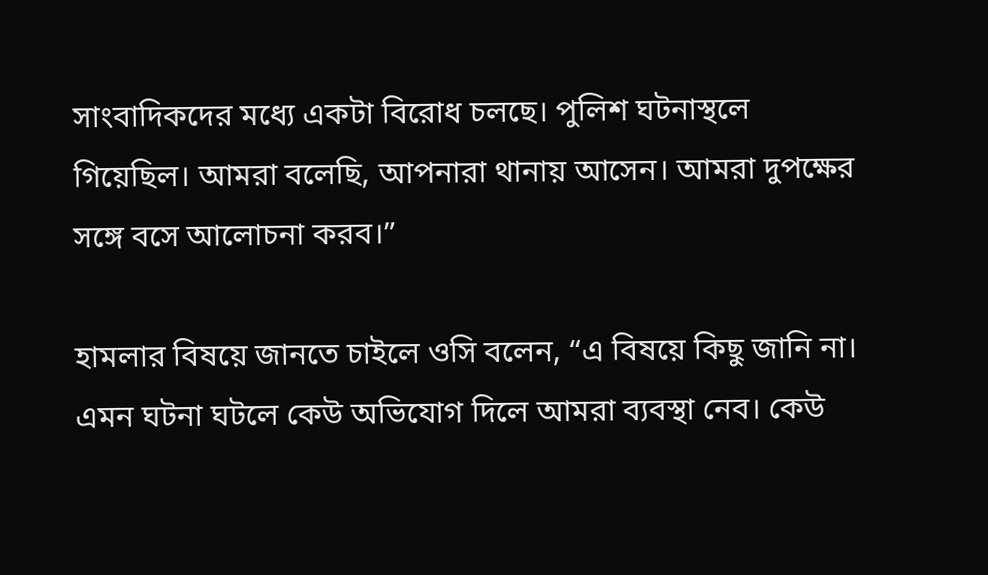সাংবাদিকদের মধ্যে একটা বিরোধ চলছে। পুলিশ ঘটনাস্থলে গিয়েছিল। আমরা বলেছি, আপনারা থানায় আসেন। আমরা দুপক্ষের সঙ্গে বসে আলোচনা করব।”

হামলার বিষয়ে জানতে চাইলে ওসি বলেন, “এ বিষয়ে কিছু জানি না। এমন ঘটনা ঘটলে কেউ অভিযোগ দিলে আমরা ব্যবস্থা নেব। কেউ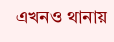এখনও থানায়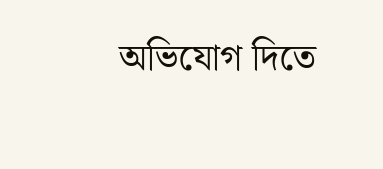অভিযোগ দিতে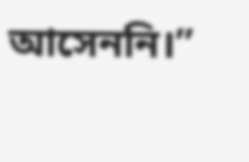আসেননি।”